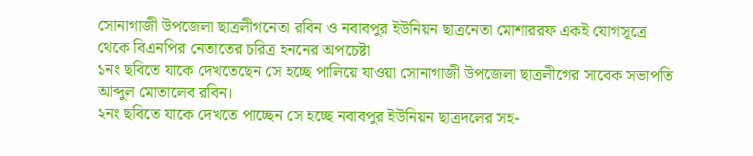সোনাগাজী উপজেলা ছাত্রলীগনেতা রবিন ও নবাবপুর ইউনিয়ন ছাত্রনেতা মোশাররফ একই যোগসূত্রে থেকে বিএনপির নেতাতের চরিত্র হননের অপচেষ্টা
১নং ছবিতে যাকে দেখতেছেন সে হচ্ছে পালিয়ে যাওয়া সোনাগাজী উপজেলা ছাত্রলীগের সাবেক সভাপতি আব্দুল মোতালেব রবিন।
২নং ছবিতে যাকে দেখতে পাচ্ছেন সে হচ্ছে নবাবপুর ইউনিয়ন ছাত্রদলের সহ-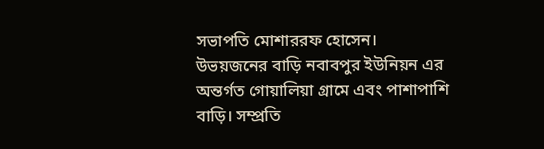সভাপতি মোশাররফ হোসেন।
উভয়জনের বাড়ি নবাবপুর ইউনিয়ন এর অন্তর্গত গোয়ালিয়া গ্রামে এবং পাশাপাশি বাড়ি। সম্প্রতি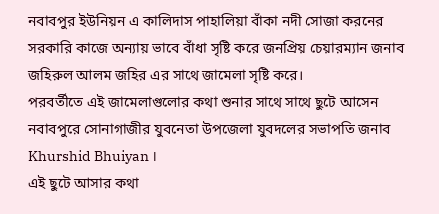নবাবপুর ইউনিয়ন এ কালিদাস পাহালিয়া বাঁকা নদী সোজা করনের সরকারি কাজে অন্যায় ভাবে বাঁধা সৃষ্টি করে জনপ্রিয় চেয়ারম্যান জনাব জহিরুল আলম জহির এর সাথে জামেলা সৃষ্টি করে।
পরবর্তীতে এই জামেলাগুলোর কথা শুনার সাথে সাথে ছুটে আসেন নবাবপুরে সোনাগাজীর যুবনেতা উপজেলা যুবদলের সভাপতি জনাব Khurshid Bhuiyan ।
এই ছুটে আসার কথা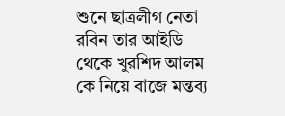শুনে ছাত্রলীগ নেতা রবিন তার আইডি থেকে খুরশিদ আলম কে নিয়ে বাজে মন্তব্য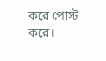করে পোস্ট করে।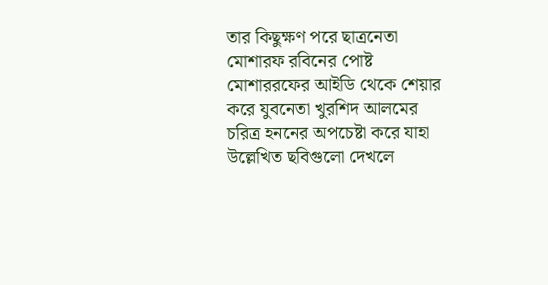তার কিছুক্ষণ পরে ছাত্রনেতা মোশারফ রবিনের পোষ্ট মোশাররফের আইডি থেকে শেয়ার করে যুবনেতা খুরশিদ আলমের চরিত্র হননের অপচেষ্টা করে যাহা উল্লেখিত ছবিগুলো দেখলে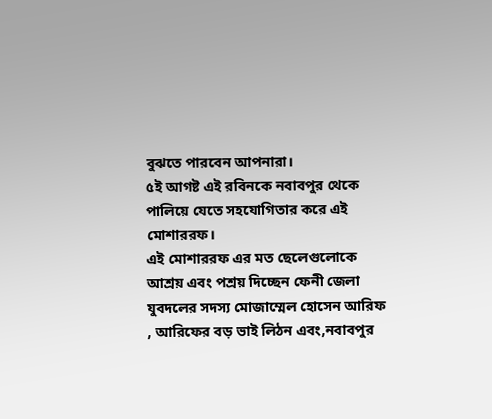বুঝতে পারবেন আপনারা।
৫ই আগষ্ট এই রবিনকে নবাবপুর থেকে পালিয়ে যেতে সহযোগিতার করে এই মোশাররফ।
এই মোশাররফ এর মত ছেলেগুলোকে আশ্রয় এবং পশ্রয় দিচ্ছেন ফেনী জেলা যুবদলের সদস্য মোজাম্মেল হোসেন আরিফ , আরিফের বড় ভাই লিঠন এবং,নবাবপুর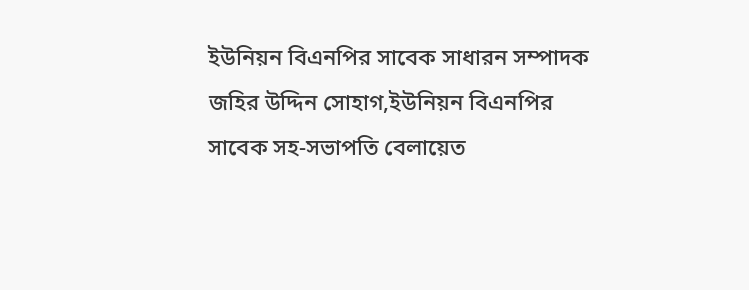ইউনিয়ন বিএনপির সাবেক সাধারন সম্পাদক জহির উদ্দিন সোহাগ,ইউনিয়ন বিএনপির সাবেক সহ-সভাপতি বেলায়েত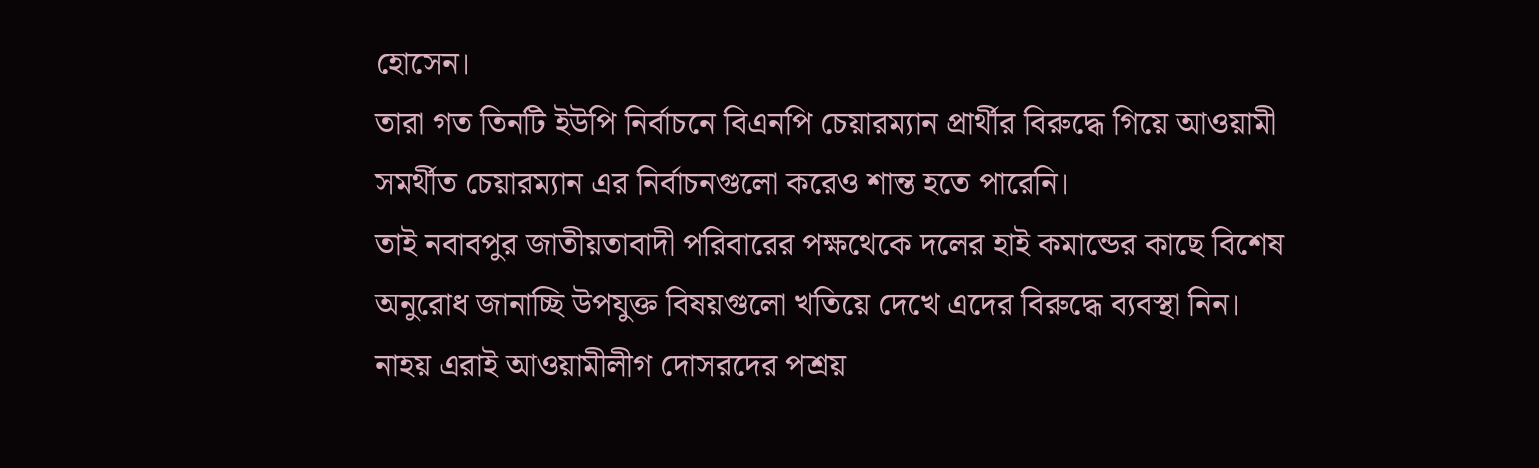হোসেন।
তারা গত তিনটি ইউপি নির্বাচনে বিএনপি চেয়ারম্যান প্রার্থীর বিরুদ্ধে গিয়ে আওয়ামী সমর্থীত চেয়ারম্যান এর নির্বাচনগুলো করেও শান্ত হতে পারেনি।
তাই নবাবপুর জাতীয়তাবাদী পরিবারের পক্ষথেকে দলের হাই কমান্ডের কাছে বিশেষ অনুরোধ জানাচ্ছি উপযুক্ত বিষয়গুলো খতিয়ে দেখে এদের বিরুদ্ধে ব্যবস্থা নিন।
নাহয় এরাই আওয়ামীলীগ দোসরদের পশ্রয়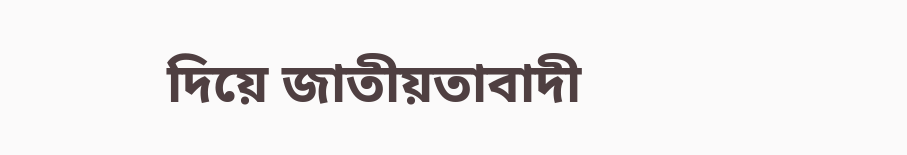দিয়ে জাতীয়তাবাদী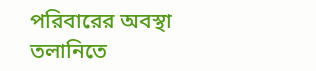পরিবারের অবস্থা তলানিতে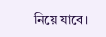নিয়ে যাবে।